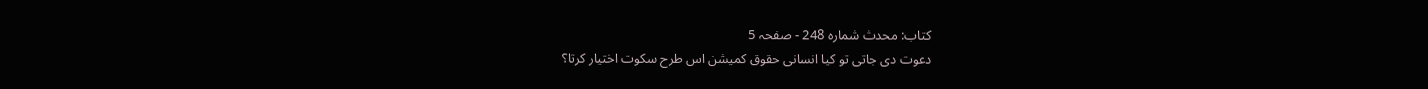کتاب: محدث شمارہ 248 - صفحہ 5
دعوت دی جاتی تو کیا انسانی حقوق کمیشن اس طرح سکوت اختیار کرتا؟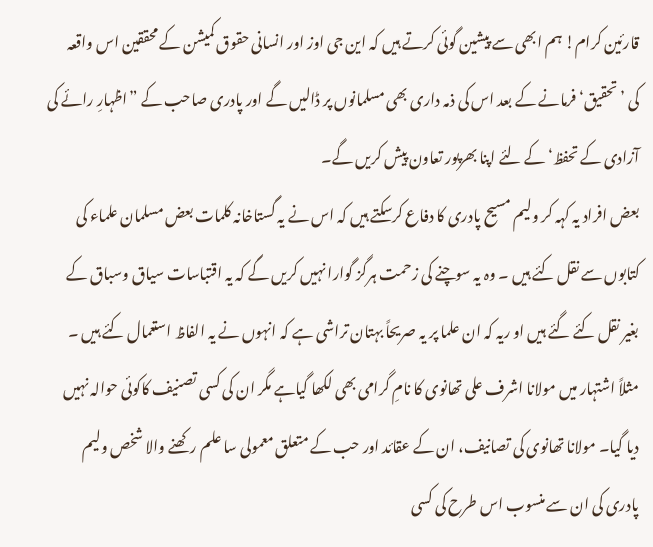قارئین کرام! ہم ابھی سے پیشین گوئی کرتے ہیں کہ این جی اوز اور انسانی حقوق کمیشن کے محققین اس واقعہ کی ’تحقیق‘ فرمانے کے بعد اس کی ذمہ داری بھی مسلمانوں پر ڈالیں گے اور پادری صاحب کے ”اظہارِ رائے کی آزادی کے تحفظ‘ کے لئے اپنا بھرپور تعاون پیش کریں گے۔
بعض افراد یہ کہہ کر ولیم مسیح پادری کا دفاع کرسکتے ہیں کہ اس نے یہ گستاخانہ کلمات بعض مسلمان علماء کی کتابوں سے نقل کئے ہیں ۔ وہ یہ سوچنے کی زحمت ہرگز گوارا نہیں کریں گے کہ یہ اقتباسات سیاق وسباق کے بغیر نقل کئے گئے ہیں او ریہ کہ ان علما پر یہ صریحاً بہتان تراشی ہے کہ انہوں نے یہ الفاظ استعمال کئے ہیں ۔ مثلاً اشتہار میں مولانا اشرف علی تھانوی کا نامِ گرامی بھی لکھا گیاہے مگر ان کی کسی تصنیف کاکوئی حوالہ نہیں دیا گیا۔ مولانا تھانوی کی تصانیف، ان کے عقائد اور حب کے متعلق معمولی سا علم رکھنے والا شخص ولیم پادری کی ان سے منسوب اس طرح کی کسی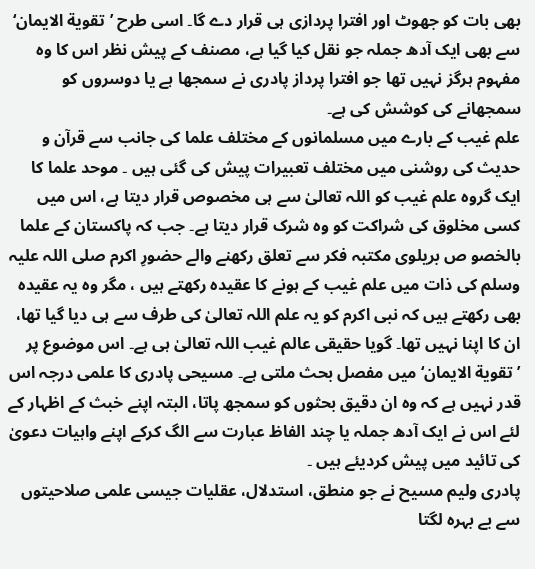بھی بات کو جھوٹ اور افترا پردازی ہی قرار دے گا۔ اسی طرح ’تقویة الایمان‘ سے بھی ایک آدھ جملہ جو نقل کیا گیا ہے، مصنف کے پیش نظر اس کا وہ مفہوم ہرگز نہیں تھا جو افترا پرداز پادری نے سمجھا ہے یا دوسروں کو سمجھانے کی کوشش کی ہے۔
علم غیب کے بارے میں مسلمانوں کے مختلف علما کی جانب سے قرآن و حدیث کی روشنی میں مختلف تعبیرات پیش کی گئی ہیں ۔ موحد علما کا ایک گروہ علم غیب کو اللہ تعالیٰ سے ہی مخصوص قرار دیتا ہے، اس میں کسی مخلوق کی شراکت کو وہ شرک قرار دیتا ہے۔ جب کہ پاکستان کے علما بالخصو ص بریلوی مکتبہ فکر سے تعلق رکھنے والے حضورِ اکرم صلی اللہ علیہ وسلم کی ذات میں علم غیب کے ہونے کا عقیدہ رکھتے ہیں ، مگر وہ یہ عقیدہ بھی رکھتے ہیں کہ نبی اکرم کو یہ علم اللہ تعالیٰ کی طرف سے ہی دیا گیا تھا، ان کا اپنا نہیں تھا۔ گویا حقیقی عالم غیب اللہ تعالیٰ ہی ہے۔ اس موضوع پر ’تقویة الایمان‘ میں مفصل بحث ملتی ہے۔ مسیحی پادری کا علمی درجہ اس قدر نہیں ہے کہ وہ ان دقیق بحثوں کو سمجھ پاتا، البتہ اپنے خبث کے اظہار کے لئے اس نے ایک آدھ جملہ یا چند الفاظ عبارت سے الگ کرکے اپنے واہیات دعویٰ کی تائید میں پیش کردیئے ہیں ۔
پادری ولیم مسیح نے جو منطق، استدلال، عقلیات جیسی علمی صلاحیتوں سے بے بہرہ لگتا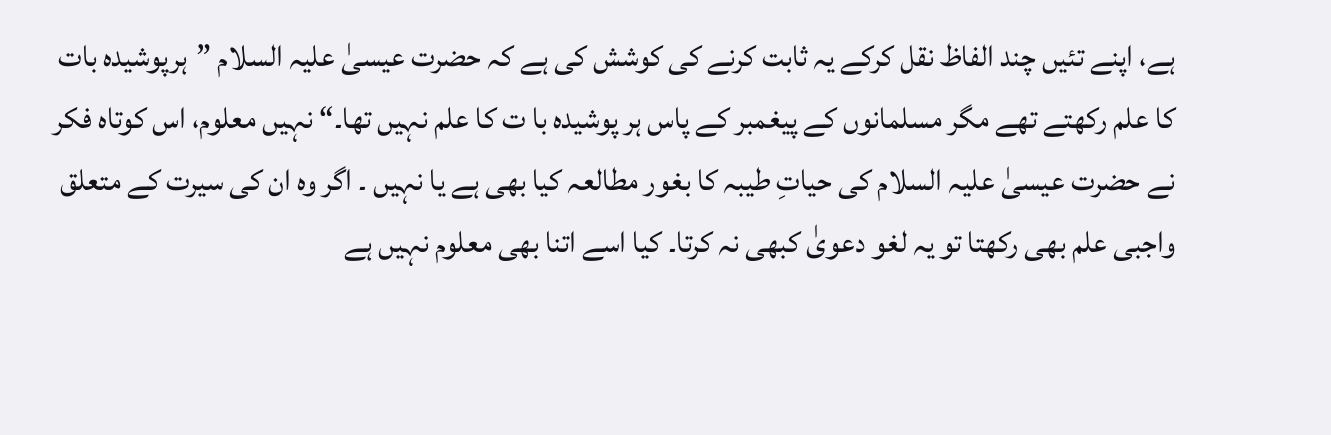ہے، اپنے تئیں چند الفاظ نقل کرکے یہ ثابت کرنے کی کوشش کی ہے کہ حضرت عیسیٰ علیہ السلام ”ہرپوشیدہ بات کا علم رکھتے تھے مگر مسلمانوں کے پیغمبر کے پاس ہر پوشیدہ با ت کا علم نہیں تھا۔“ نہیں معلوم، اس کوتاہ فکر نے حضرت عیسیٰ علیہ السلام کی حیاتِ طیبہ کا بغور مطالعہ کیا بھی ہے یا نہیں ۔ اگر وہ ان کی سیرت کے متعلق واجبی علم بھی رکھتا تو یہ لغو دعویٰ کبھی نہ کرتا۔ کیا اسے اتنا بھی معلوم نہیں ہے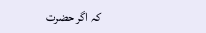کہ اگر حضرت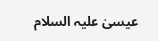عیسیٰ علیہ السلام